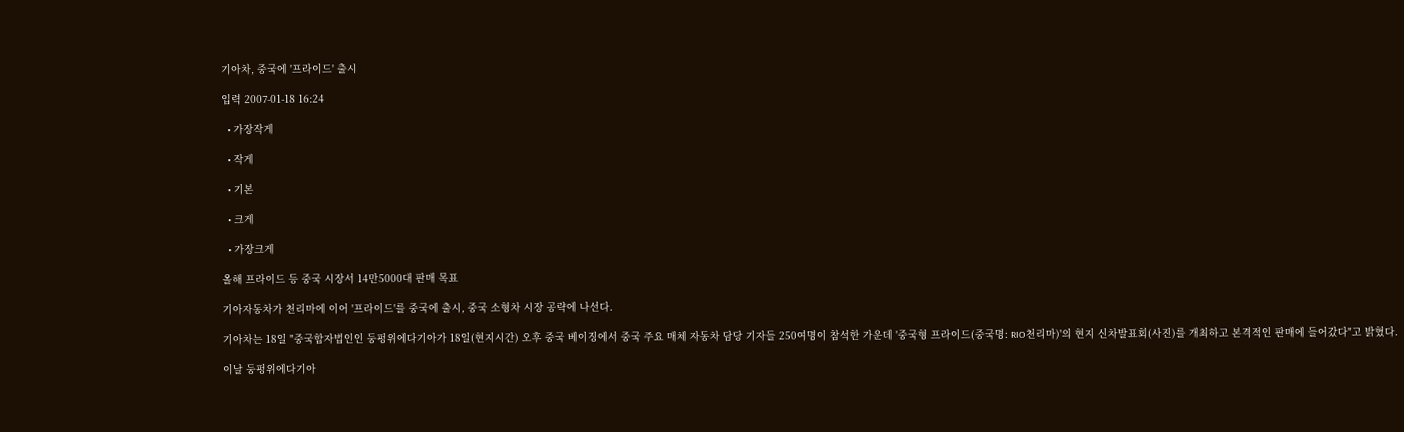기아차, 중국에 '프라이드' 출시

입력 2007-01-18 16:24

  • 가장작게

  • 작게

  • 기본

  • 크게

  • 가장크게

올해 프라이드 등 중국 시장서 14만5000대 판매 목표

기아자동차가 천리마에 이어 '프라이드'를 중국에 출시, 중국 소형차 시장 공략에 나선다.

기아차는 18일 "중국합자법인인 둥펑위에다기아가 18일(현지시간) 오후 중국 베이징에서 중국 주요 매체 자동차 담당 기자들 250여명이 참석한 가운데 '중국형 프라이드(중국명: RIO천리마)'의 현지 신차발표회(사진)를 개최하고 본격적인 판매에 들어갔다"고 밝혔다.

이날 둥펑위에다기아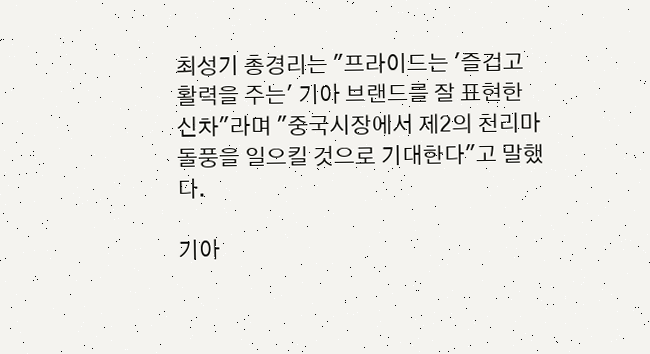최성기 총경리는 "프라이드는 '즐겁고 활력을 주는' 기아 브랜드를 잘 표현한 신차"라며 "중국시장에서 제2의 천리마 돌풍을 일으킬 것으로 기대한다"고 말했다.

기아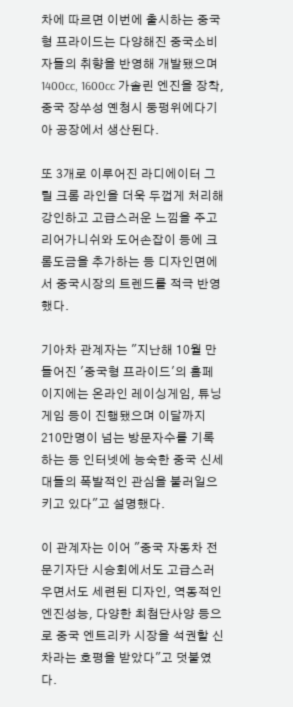차에 따르면 이번에 출시하는 중국형 프라이드는 다양해진 중국소비자들의 취향을 반영해 개발됐으며 1400cc, 1600cc 가솔린 엔진을 장착, 중국 장쑤성 옌청시 둥펑위에다기아 공장에서 생산된다.

또 3개로 이루어진 라디에이터 그릴 크롬 라인을 더욱 두껍게 처리해 강인하고 고급스러운 느낌을 주고 리어가니쉬와 도어손잡이 등에 크롬도금을 추가하는 등 디자인면에서 중국시장의 트렌드를 적극 반영했다.

기아차 관계자는 "지난해 10월 만들어진 '중국형 프라이드'의 홈페이지에는 온라인 레이싱게임, 튜닝게임 등이 진행됐으며 이달까지 210만명이 넘는 방문자수를 기록하는 등 인터넷에 능숙한 중국 신세대들의 폭발적인 관심을 불러일으키고 있다"고 설명했다.

이 관계자는 이어 "중국 자동차 전문기자단 시승회에서도 고급스러우면서도 세련된 디자인, 역동적인 엔진성능, 다양한 최첨단사양 등으로 중국 엔트리카 시장을 석권할 신차라는 호평을 받았다"고 덧붙였다.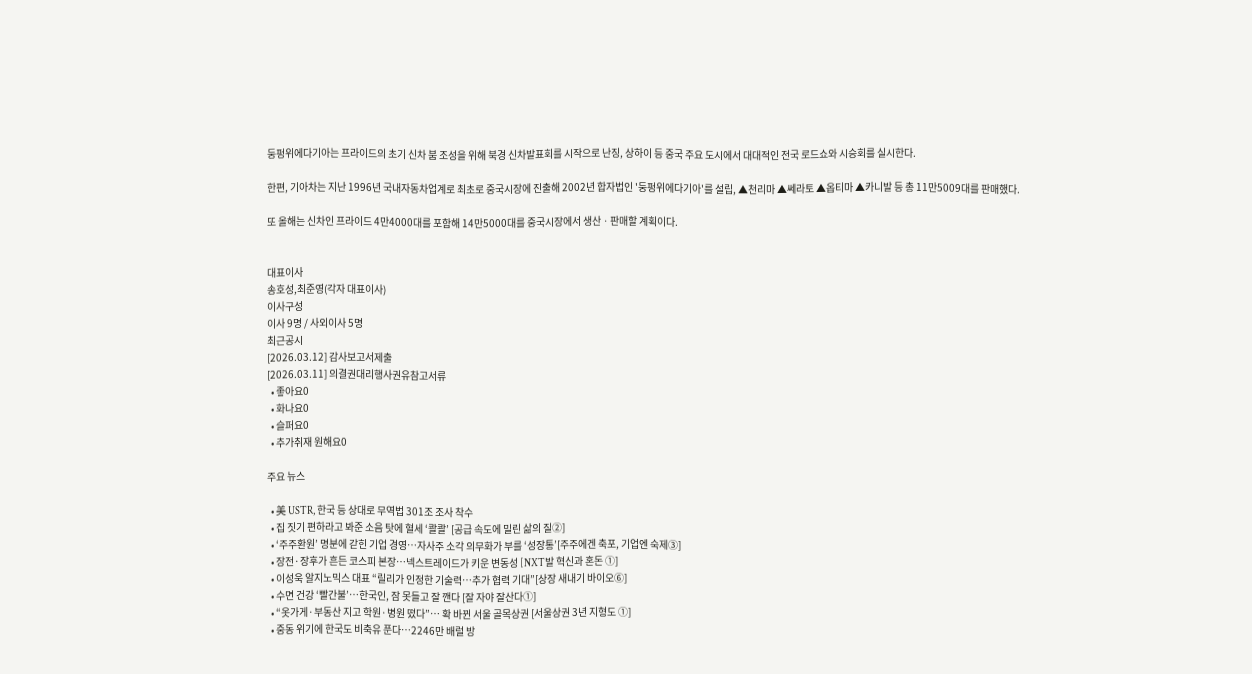둥펑위에다기아는 프라이드의 초기 신차 붐 조성을 위해 북경 신차발표회를 시작으로 난징, 상하이 등 중국 주요 도시에서 대대적인 전국 로드쇼와 시승회를 실시한다.

한편, 기아차는 지난 1996년 국내자동차업계로 최초로 중국시장에 진출해 2002년 합자법인 '둥펑위에다기아'를 설립, ▲천리마 ▲쎄라토 ▲옵티마 ▲카니발 등 총 11만5009대를 판매했다.

또 올해는 신차인 프라이드 4만4000대를 포함해 14만5000대를 중국시장에서 생산ㆍ판매할 계획이다.


대표이사
송호성,최준영(각자 대표이사)
이사구성
이사 9명 / 사외이사 5명
최근공시
[2026.03.12] 감사보고서제출
[2026.03.11] 의결권대리행사권유참고서류
  • 좋아요0
  • 화나요0
  • 슬퍼요0
  • 추가취재 원해요0

주요 뉴스

  • 美 USTR, 한국 등 상대로 무역법 301조 조사 착수
  • 집 짓기 편하라고 봐준 소음 탓에 혈세 ‘콸콸’ [공급 속도에 밀린 삶의 질②]
  • ‘주주환원’ 명분에 갇힌 기업 경영…자사주 소각 의무화가 부를 ‘성장통’[주주에겐 축포, 기업엔 숙제③]
  • 장전·장후가 흔든 코스피 본장…넥스트레이드가 키운 변동성 [NXT발 혁신과 혼돈 ①]
  • 이성욱 알지노믹스 대표 “릴리가 인정한 기술력…추가 협력 기대”[상장 새내기 바이오⑥]
  • 수면 건강 ‘빨간불’…한국인, 잠 못들고 잘 깬다 [잘 자야 잘산다①]
  • “옷가게·부동산 지고 학원·병원 떴다”… 확 바뀐 서울 골목상권 [서울상권 3년 지형도 ①]
  • 중동 위기에 한국도 비축유 푼다…2246만 배럴 방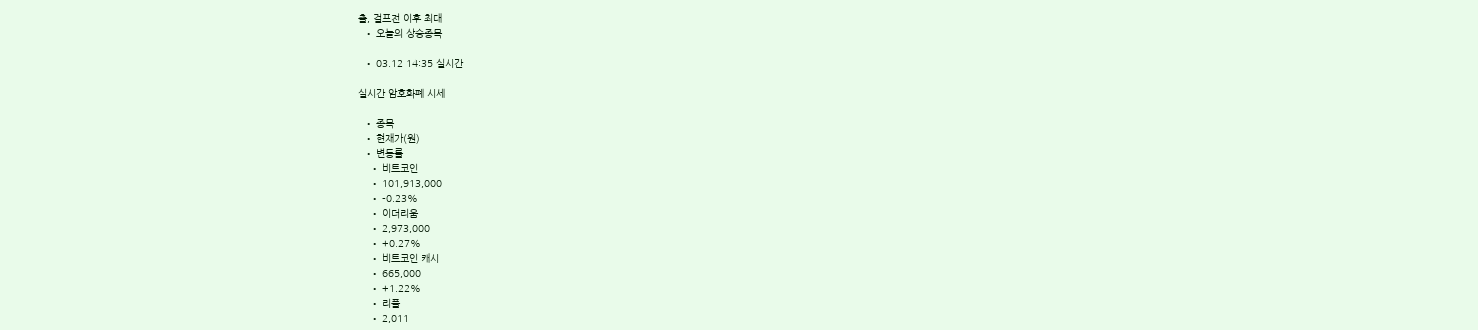출, 걸프전 이후 최대
  • 오늘의 상승종목

  • 03.12 14:35 실시간

실시간 암호화폐 시세

  • 종목
  • 현재가(원)
  • 변동률
    • 비트코인
    • 101,913,000
    • -0.23%
    • 이더리움
    • 2,973,000
    • +0.27%
    • 비트코인 캐시
    • 665,000
    • +1.22%
    • 리플
    • 2,011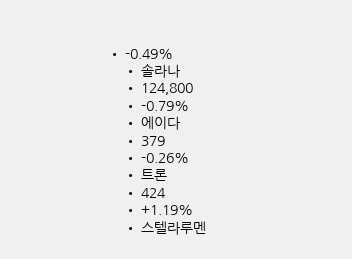• -0.49%
    • 솔라나
    • 124,800
    • -0.79%
    • 에이다
    • 379
    • -0.26%
    • 트론
    • 424
    • +1.19%
    • 스텔라루멘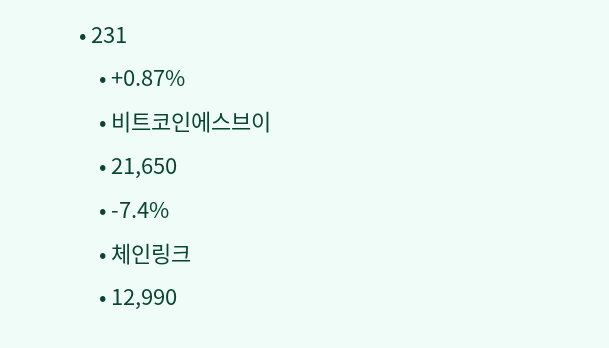• 231
    • +0.87%
    • 비트코인에스브이
    • 21,650
    • -7.4%
    • 체인링크
    • 12,990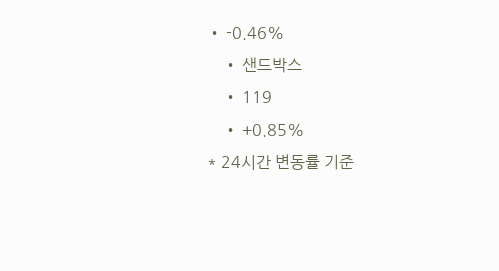• -0.46%
    • 샌드박스
    • 119
    • +0.85%
* 24시간 변동률 기준